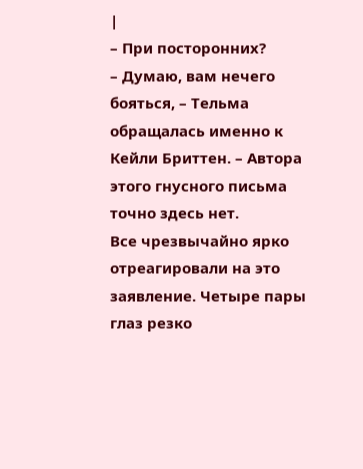|
– При посторонних?
– Думаю, вам нечего бояться, – Тельма обращалась именно к Кейли Бриттен. – Автора этого гнусного письма точно здесь нет.
Все чрезвычайно ярко отреагировали на это заявление. Четыре пары глаз резко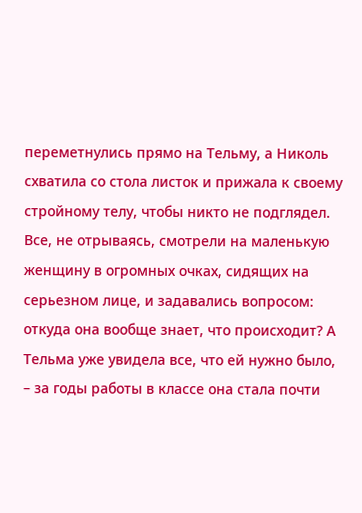переметнулись прямо на Тельму, а Николь схватила со стола листок и прижала к своему стройному телу, чтобы никто не подглядел. Все, не отрываясь, смотрели на маленькую женщину в огромных очках, сидящих на серьезном лице, и задавались вопросом: откуда она вообще знает, что происходит? А Тельма уже увидела все, что ей нужно было, – за годы работы в классе она стала почти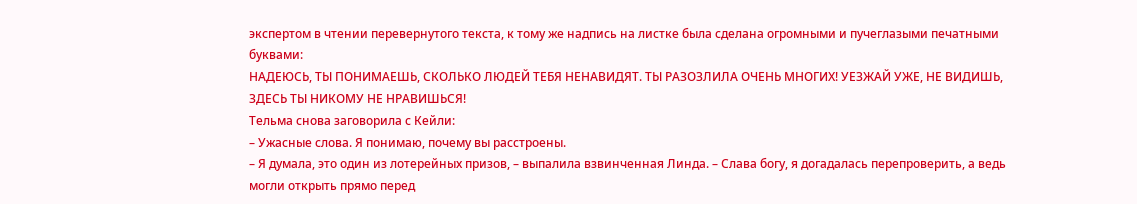экспертом в чтении перевернутого текста, к тому же надпись на листке была сделана огромными и пучеглазыми печатными буквами:
НАДЕЮСЬ, ТЫ ПОНИМАЕШЬ, СКОЛЬКО ЛЮДЕЙ ТЕБЯ НЕНАВИДЯТ. ТЫ РАЗОЗЛИЛА ОЧЕНЬ МНОГИХ! УЕЗЖАЙ УЖЕ, НЕ ВИДИШЬ, ЗДЕСЬ ТЫ НИКОМУ НЕ НРАВИШЬСЯ!
Тельма снова заговорила с Кейли:
– Ужасные слова. Я понимаю, почему вы расстроены.
– Я думала, это один из лотерейных призов, – выпалила взвинченная Линда. – Слава богу, я догадалась перепроверить, а ведь могли открыть прямо перед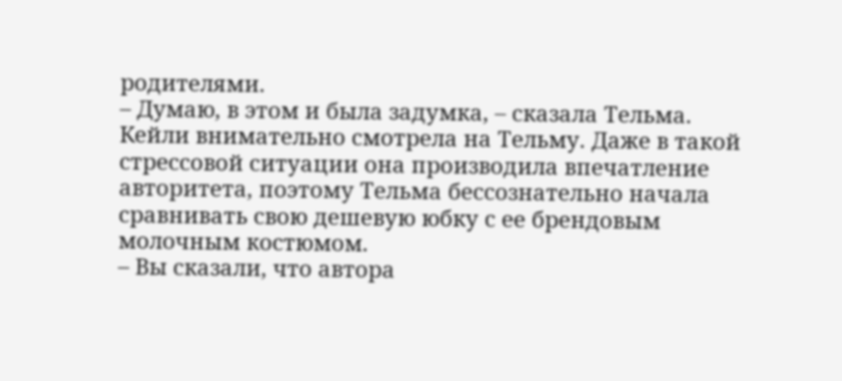родителями.
– Думаю, в этом и была задумка, – сказала Тельма.
Кейли внимательно смотрела на Тельму. Даже в такой стрессовой ситуации она производила впечатление авторитета, поэтому Тельма бессознательно начала сравнивать свою дешевую юбку с ее брендовым молочным костюмом.
– Вы сказали, что автора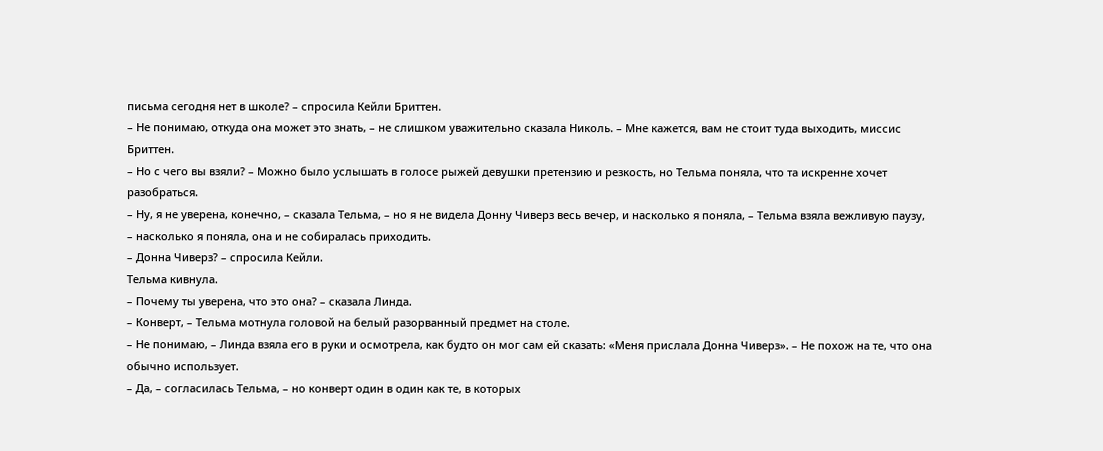письма сегодня нет в школе? – спросила Кейли Бриттен.
– Не понимаю, откуда она может это знать, – не слишком уважительно сказала Николь. – Мне кажется, вам не стоит туда выходить, миссис Бриттен.
– Но с чего вы взяли? – Можно было услышать в голосе рыжей девушки претензию и резкость, но Тельма поняла, что та искренне хочет разобраться.
– Ну, я не уверена, конечно, – сказала Тельма, – но я не видела Донну Чиверз весь вечер, и насколько я поняла, – Тельма взяла вежливую паузу, – насколько я поняла, она и не собиралась приходить.
– Донна Чиверз? – спросила Кейли.
Тельма кивнула.
– Почему ты уверена, что это она? – сказала Линда.
– Конверт, – Тельма мотнула головой на белый разорванный предмет на столе.
– Не понимаю, – Линда взяла его в руки и осмотрела, как будто он мог сам ей сказать: «Меня прислала Донна Чиверз». – Не похож на те, что она обычно использует.
– Да, – согласилась Тельма, – но конверт один в один как те, в которых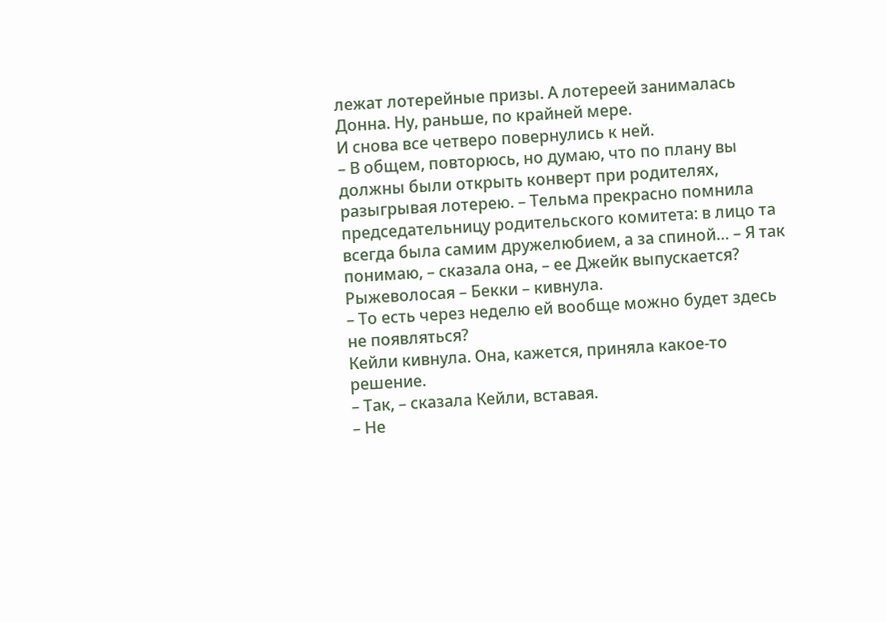лежат лотерейные призы. А лотереей занималась Донна. Ну, раньше, по крайней мере.
И снова все четверо повернулись к ней.
– В общем, повторюсь, но думаю, что по плану вы должны были открыть конверт при родителях, разыгрывая лотерею. – Тельма прекрасно помнила председательницу родительского комитета: в лицо та всегда была самим дружелюбием, а за спиной… – Я так понимаю, – сказала она, – ее Джейк выпускается?
Рыжеволосая – Бекки – кивнула.
– То есть через неделю ей вообще можно будет здесь не появляться?
Кейли кивнула. Она, кажется, приняла какое-то решение.
– Так, – сказала Кейли, вставая.
– Не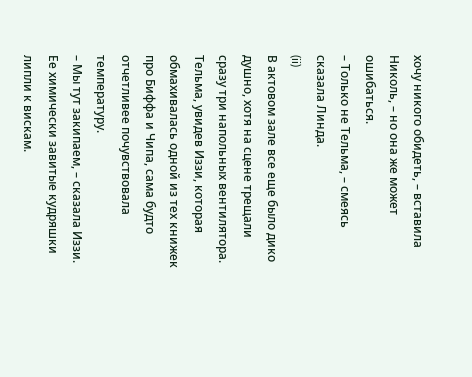хочу никого обидеть, – вставила Николь, – но она же может ошибаться.
– Только не Тельма, – смеясь сказала Линда.
(ii)
В актовом зале все еще было дико душно, хотя на сцене трещали сразу три напольных вентилятора. Тельма, увидев Иззи, которая обмахивалась одной из тех книжек про Биффа и Чипа, сама будто отчетливее почувствовала температуру.
– Мы тут закипаем, – сказала Иззи. Ее химически завитые кудряшки липли к вискам.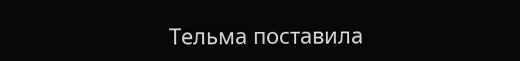Тельма поставила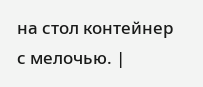на стол контейнер с мелочью. |